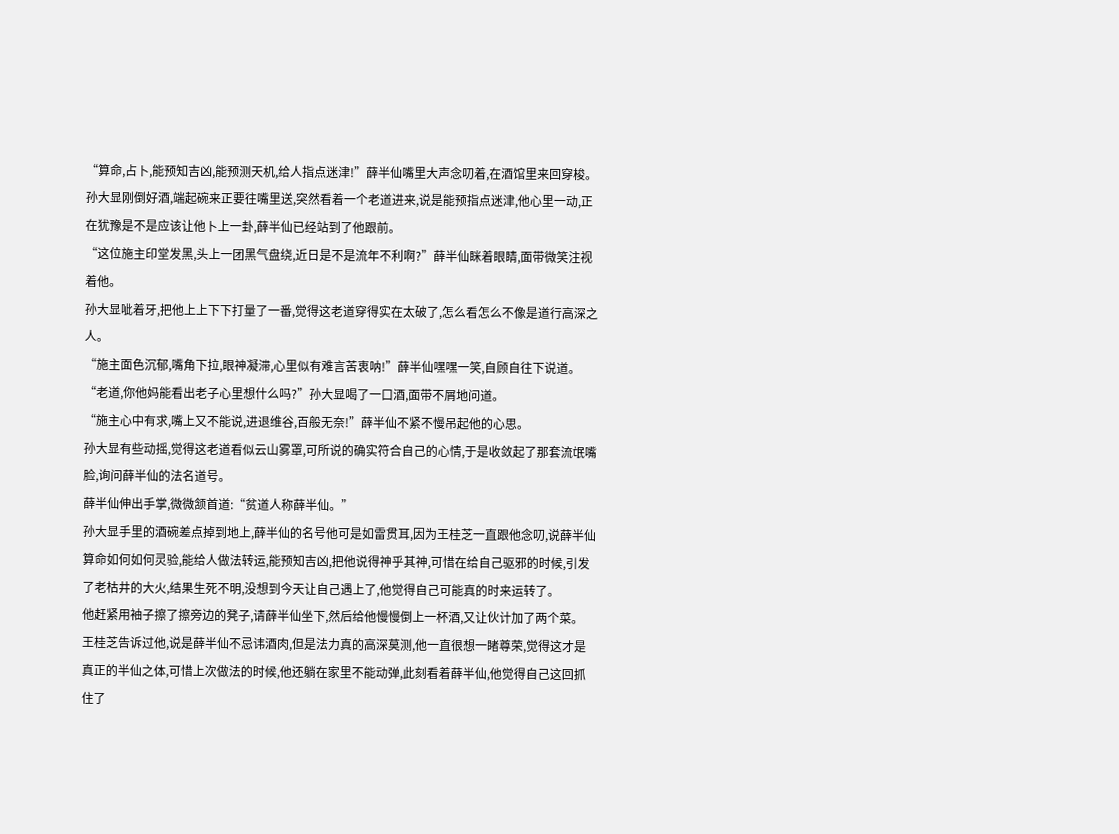“算命,占卜,能预知吉凶,能预测天机,给人指点迷津!”薛半仙嘴里大声念叨着,在酒馆里来回穿梭。
孙大显刚倒好酒,端起碗来正要往嘴里送,突然看着一个老道进来,说是能预指点迷津,他心里一动,正在犹豫是不是应该让他卜上一卦,薛半仙已经站到了他跟前。
“这位施主印堂发黑,头上一团黑气盘绕,近日是不是流年不利啊?”薛半仙眯着眼睛,面带微笑注视着他。
孙大显呲着牙,把他上上下下打量了一番,觉得这老道穿得实在太破了,怎么看怎么不像是道行高深之人。
“施主面色沉郁,嘴角下拉,眼神凝滞,心里似有难言苦衷呐!”薛半仙嘿嘿一笑,自顾自往下说道。
“老道,你他妈能看出老子心里想什么吗?”孙大显喝了一口酒,面带不屑地问道。
“施主心中有求,嘴上又不能说,进退维谷,百般无奈!”薛半仙不紧不慢吊起他的心思。
孙大显有些动摇,觉得这老道看似云山雾罩,可所说的确实符合自己的心情,于是收敛起了那套流氓嘴脸,询问薛半仙的法名道号。
薛半仙伸出手掌,微微颔首道:“贫道人称薛半仙。”
孙大显手里的酒碗差点掉到地上,薛半仙的名号他可是如雷贯耳,因为王桂芝一直跟他念叨,说薛半仙算命如何如何灵验,能给人做法转运,能预知吉凶,把他说得神乎其神,可惜在给自己驱邪的时候,引发了老枯井的大火,结果生死不明,没想到今天让自己遇上了,他觉得自己可能真的时来运转了。
他赶紧用袖子擦了擦旁边的凳子,请薛半仙坐下,然后给他慢慢倒上一杯酒,又让伙计加了两个菜。
王桂芝告诉过他,说是薛半仙不忌讳酒肉,但是法力真的高深莫测,他一直很想一睹尊荣,觉得这才是真正的半仙之体,可惜上次做法的时候,他还躺在家里不能动弹,此刻看着薛半仙,他觉得自己这回抓住了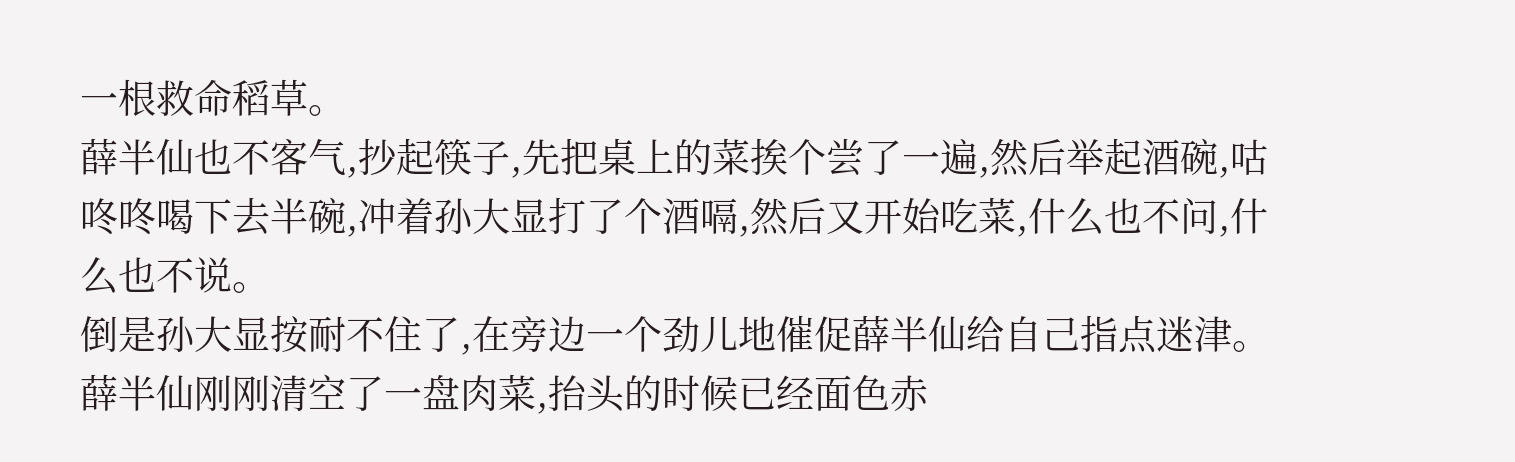一根救命稻草。
薛半仙也不客气,抄起筷子,先把桌上的菜挨个尝了一遍,然后举起酒碗,咕咚咚喝下去半碗,冲着孙大显打了个酒嗝,然后又开始吃菜,什么也不问,什么也不说。
倒是孙大显按耐不住了,在旁边一个劲儿地催促薛半仙给自己指点迷津。
薛半仙刚刚清空了一盘肉菜,抬头的时候已经面色赤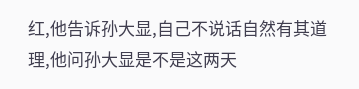红,他告诉孙大显,自己不说话自然有其道理,他问孙大显是不是这两天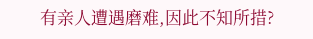有亲人遭遇磨难,因此不知所措?